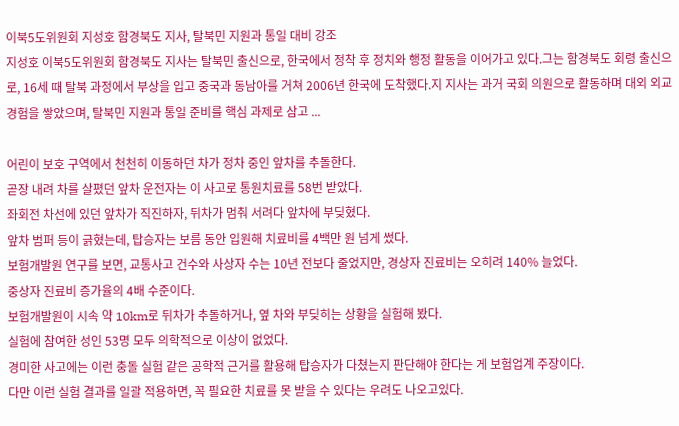이북5도위원회 지성호 함경북도 지사, 탈북민 지원과 통일 대비 강조
지성호 이북5도위원회 함경북도 지사는 탈북민 출신으로, 한국에서 정착 후 정치와 행정 활동을 이어가고 있다.그는 함경북도 회령 출신으로, 16세 때 탈북 과정에서 부상을 입고 중국과 동남아를 거쳐 2006년 한국에 도착했다.지 지사는 과거 국회 의원으로 활동하며 대외 외교 경험을 쌓았으며, 탈북민 지원과 통일 준비를 핵심 과제로 삼고 ...

어린이 보호 구역에서 천천히 이동하던 차가 정차 중인 앞차를 추돌한다.
곧장 내려 차를 살폈던 앞차 운전자는 이 사고로 통원치료를 58번 받았다.
좌회전 차선에 있던 앞차가 직진하자, 뒤차가 멈춰 서려다 앞차에 부딪혔다.
앞차 범퍼 등이 긁혔는데, 탑승자는 보름 동안 입원해 치료비를 4백만 원 넘게 썼다.
보험개발원 연구를 보면, 교통사고 건수와 사상자 수는 10년 전보다 줄었지만, 경상자 진료비는 오히려 140% 늘었다.
중상자 진료비 증가율의 4배 수준이다.
보험개발원이 시속 약 10km로 뒤차가 추돌하거나, 옆 차와 부딪히는 상황을 실험해 봤다.
실험에 참여한 성인 53명 모두 의학적으로 이상이 없었다.
경미한 사고에는 이런 충돌 실험 같은 공학적 근거를 활용해 탑승자가 다쳤는지 판단해야 한다는 게 보험업계 주장이다.
다만 이런 실험 결과를 일괄 적용하면, 꼭 필요한 치료를 못 받을 수 있다는 우려도 나오고있다.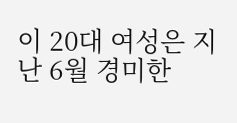이 20대 여성은 지난 6월 경미한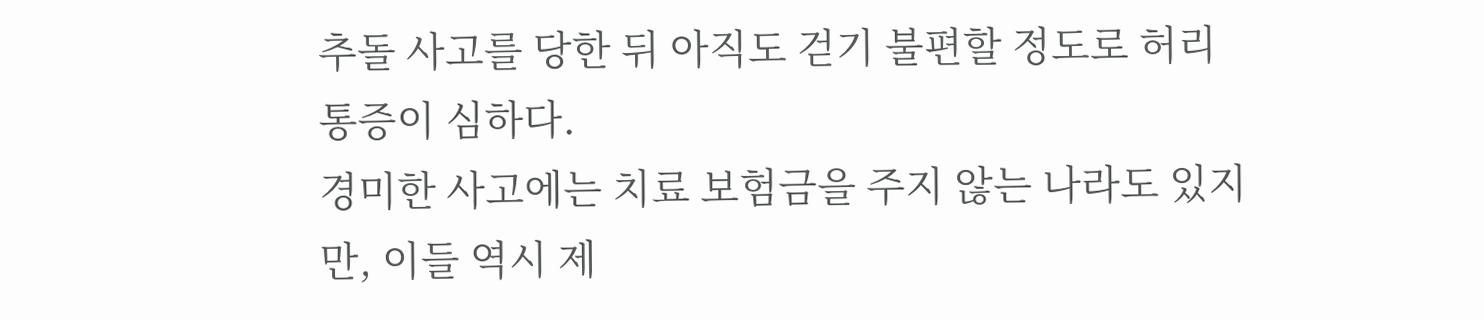추돌 사고를 당한 뒤 아직도 걷기 불편할 정도로 허리 통증이 심하다.
경미한 사고에는 치료 보험금을 주지 않는 나라도 있지만, 이들 역시 제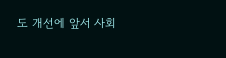도 개선에 앞서 사회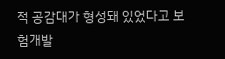적 공감대가 형성돼 있었다고 보험개발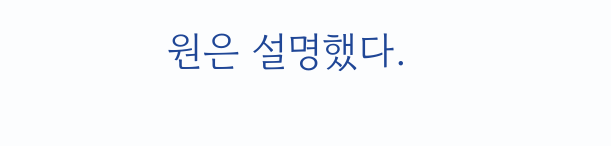원은 설명했다.